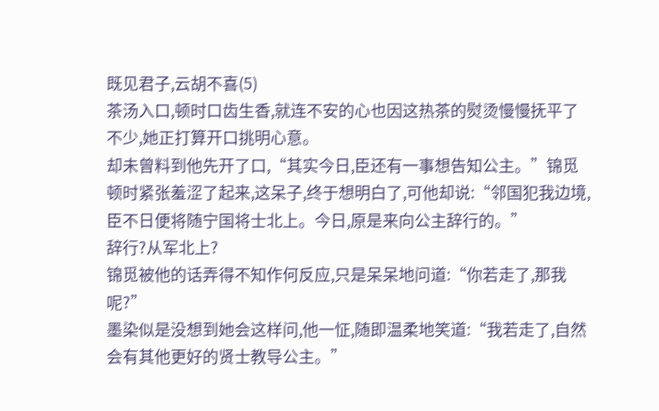既见君子,云胡不喜(5)
茶汤入口,顿时口齿生香,就连不安的心也因这热茶的熨烫慢慢抚平了不少,她正打算开口挑明心意。
却未曾料到他先开了口,“其实今日,臣还有一事想告知公主。”锦觅顿时紧张羞涩了起来,这呆子,终于想明白了,可他却说:“邻国犯我边境,臣不日便将随宁国将士北上。今日,原是来向公主辞行的。”
辞行?从军北上?
锦觅被他的话弄得不知作何反应,只是呆呆地问道:“你若走了,那我呢?”
墨染似是没想到她会这样问,他一怔,随即温柔地笑道:“我若走了,自然会有其他更好的贤士教导公主。”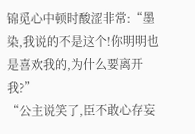锦觅心中顿时酸涩非常:“墨染,我说的不是这个!你明明也是喜欢我的,为什么要离开我?”
“公主说笑了,臣不敢心存妄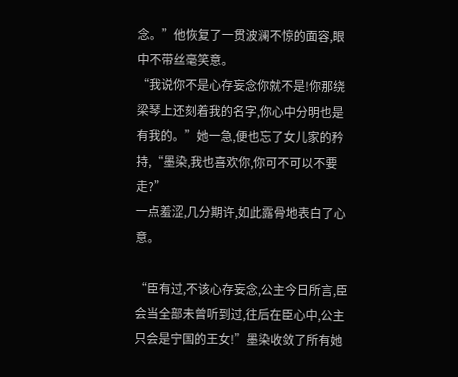念。”他恢复了一贯波澜不惊的面容,眼中不带丝毫笑意。
“我说你不是心存妄念你就不是!你那绕梁琴上还刻着我的名字,你心中分明也是有我的。”她一急,便也忘了女儿家的矜持,“墨染,我也喜欢你,你可不可以不要走?”
一点羞涩,几分期许,如此露骨地表白了心意。

“臣有过,不该心存妄念,公主今日所言,臣会当全部未曾听到过,往后在臣心中,公主只会是宁国的王女!”墨染收敛了所有她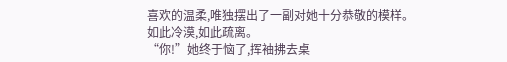喜欢的温柔,唯独摆出了一副对她十分恭敬的模样。
如此冷漠,如此疏离。
“你!”她终于恼了,挥袖拂去桌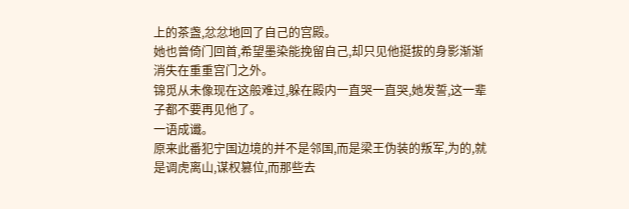上的茶盏,忿忿地回了自己的宫殿。
她也曾倚门回首,希望墨染能挽留自己,却只见他挺拔的身影渐渐消失在重重宫门之外。
锦觅从未像现在这般难过,躲在殿内一直哭一直哭,她发誓,这一辈子都不要再见他了。
一语成谶。
原来此番犯宁国边境的并不是邻国,而是梁王伪装的叛军,为的,就是调虎离山,谋权篡位,而那些去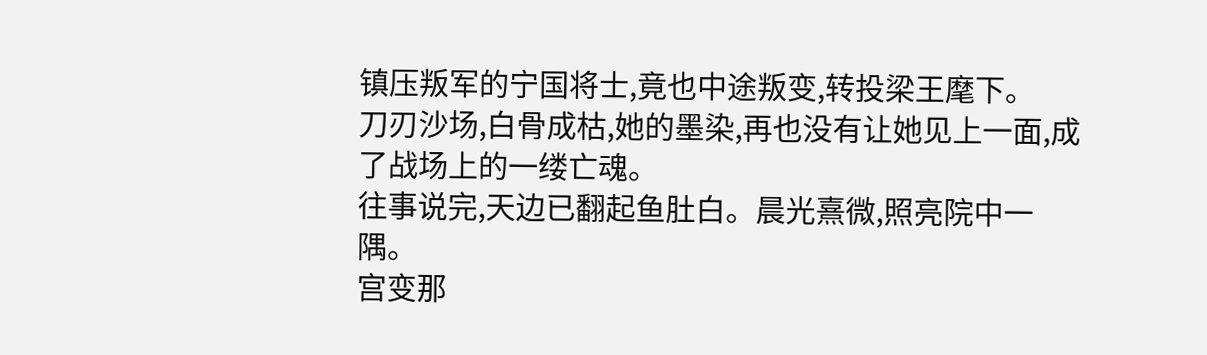镇压叛军的宁国将士,竟也中途叛变,转投梁王麾下。
刀刃沙场,白骨成枯,她的墨染,再也没有让她见上一面,成了战场上的一缕亡魂。
往事说完,天边已翻起鱼肚白。晨光熹微,照亮院中一隅。
宫变那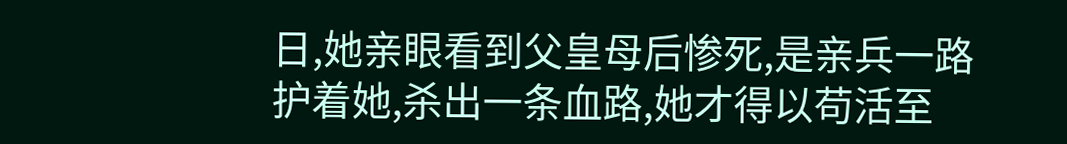日,她亲眼看到父皇母后惨死,是亲兵一路护着她,杀出一条血路,她才得以苟活至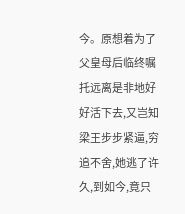今。原想着为了父皇母后临终嘱托远离是非地好好活下去,又岂知梁王步步紧逼,穷追不舍,她逃了许久,到如今,竟只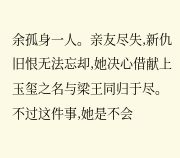余孤身一人。亲友尽失,新仇旧恨无法忘却,她决心借献上玉玺之名与梁王同归于尽。不过这件事,她是不会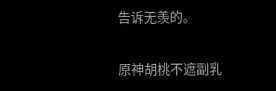告诉无羡的。

原神胡桃不遮副乳